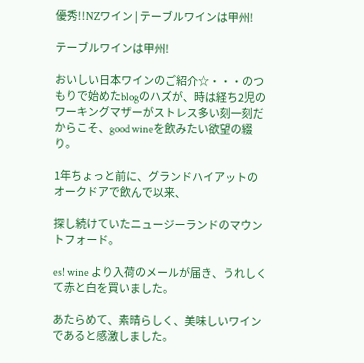優秀!!NZワイン | テーブルワインは甲州!

テーブルワインは甲州!

おいしい日本ワインのご紹介☆・・・のつもりで始めたblogのハズが、時は経ち2児のワーキングマザーがストレス多い刻一刻だからこそ、good wineを飲みたい欲望の綴り。

1年ちょっと前に、グランドハイアットのオークドアで飲んで以来、

探し続けていたニュージーランドのマウントフォード。

es! wine より入荷のメールが届き、うれしくて赤と白を買いました。

あたらめて、素晴らしく、美味しいワインであると感激しました。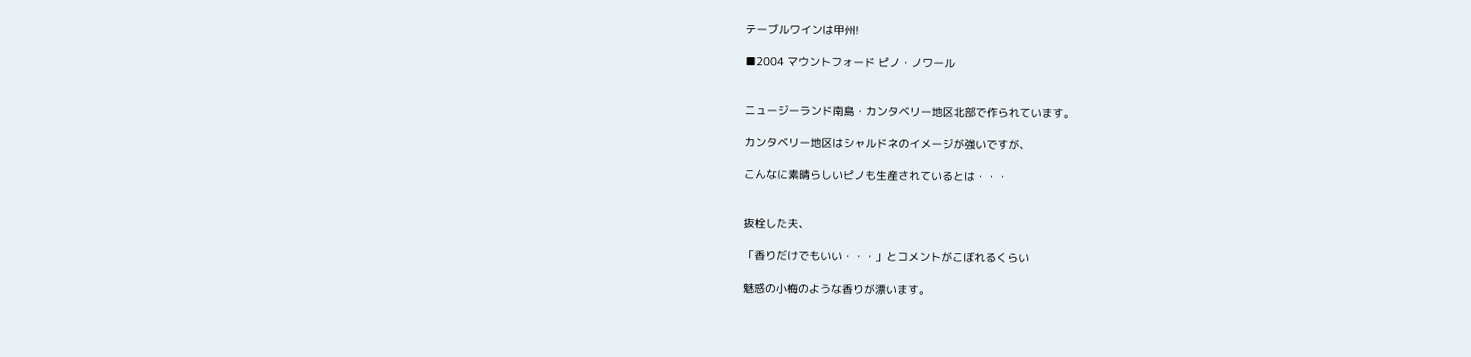テーブルワインは甲州!

■2004 マウントフォード ピノ・ノワール


ニュージーランド南島・カンタベリー地区北部で作られています。

カンタベリー地区はシャルドネのイメージが強いですが、

こんなに素晴らしいピノも生産されているとは・・・


抜栓した夫、

「香りだけでもいい・・・」とコメントがこぼれるくらい

魅惑の小梅のような香りが漂います。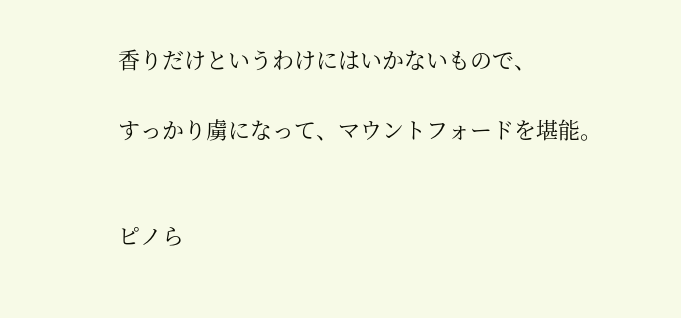香りだけというわけにはいかないもので、

すっかり虜になって、マウントフォードを堪能。


ピノら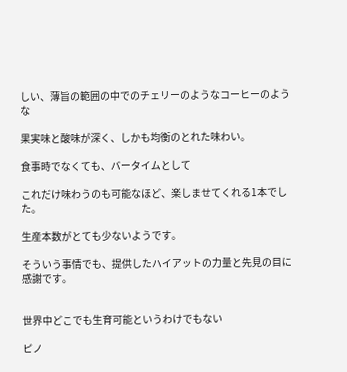しい、薄旨の範囲の中でのチェリーのようなコーヒーのような

果実味と酸味が深く、しかも均衡のとれた味わい。

食事時でなくても、バータイムとして

これだけ味わうのも可能なほど、楽しませてくれる1本でした。

生産本数がとても少ないようです。

そういう事情でも、提供したハイアットの力量と先見の目に感謝です。


世界中どこでも生育可能というわけでもない

ピノ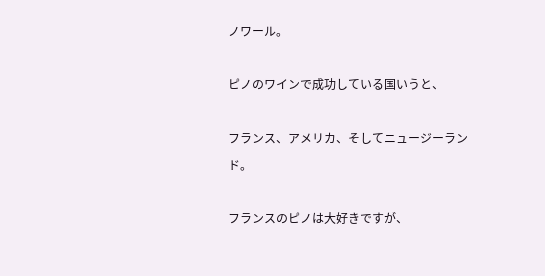ノワール。

ピノのワインで成功している国いうと、

フランス、アメリカ、そしてニュージーランド。

フランスのピノは大好きですが、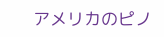アメリカのピノ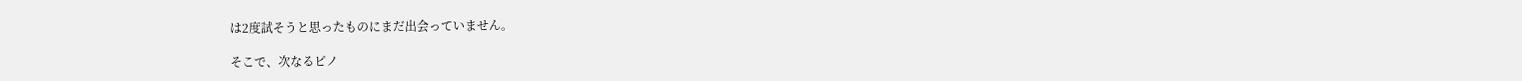は2度試そうと思ったものにまだ出会っていません。

そこで、次なるピノ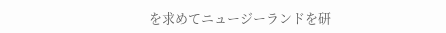を求めてニュージーランドを研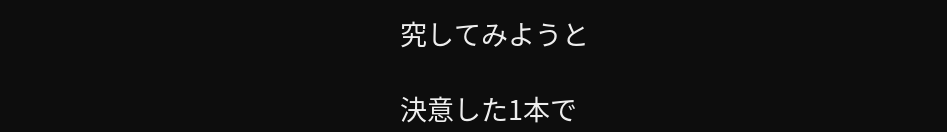究してみようと

決意した1本で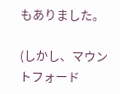もありました。

(しかし、マウントフォード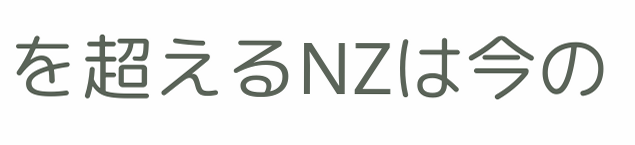を超えるNZは今の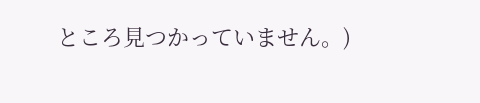ところ見つかっていません。)